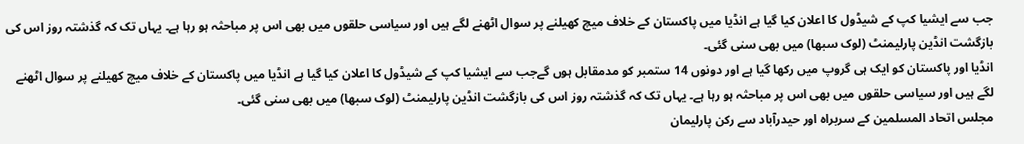جب سے ایشیا کپ کے شیڈول کا اعلان کیا گیا ہے انڈیا میں پاکستان کے خلاف میچ کھیلنے پر سوال اٹھنے لگے ہیں اور سیاسی حلقوں میں بھی اس پر مباحثہ ہو رہا ہے۔ یہاں تک کہ گذشتہ روز اس کی بازگشت انڈین پارلیمنٹ (لوک سبھا) میں بھی سنی گئی۔
انڈیا اور پاکستان کو ایک ہی گروپ میں رکھا گيا ہے اور دونوں 14 ستمبر کو مدمقابل ہوں گےجب سے ایشیا کپ کے شیڈول کا اعلان کیا گیا ہے انڈیا میں پاکستان کے خلاف میچ کھیلنے پر سوال اٹھنے لگے ہیں اور سیاسی حلقوں میں بھی اس پر مباحثہ ہو رہا ہے۔ یہاں تک کہ گذشتہ روز اس کی بازگشت انڈین پارلیمنٹ (لوک سبھا) میں بھی سنی گئی۔
مجلس اتحاد المسلمین کے سربراہ اور حیدرآباد سے رکن پارلیمان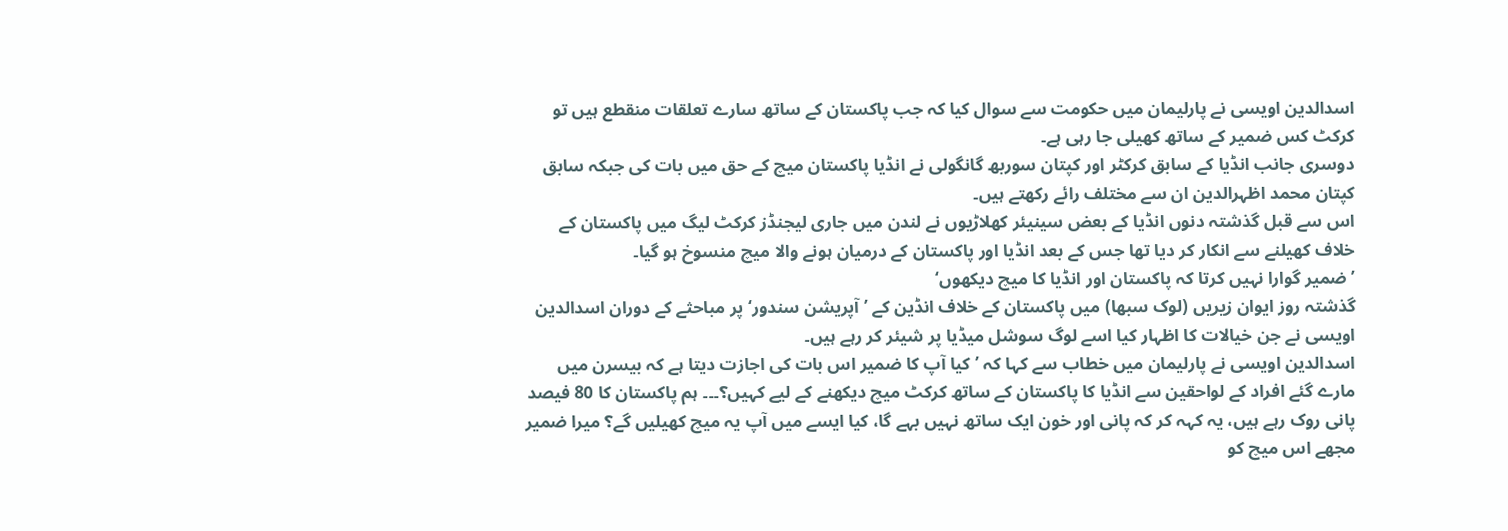اسدالدین اویسی نے پارلیمان میں حکومت سے سوال کیا کہ جب پاکستان کے ساتھ سارے تعلقات منقطع ہیں تو کرکٹ کس ضمیر کے ساتھ کھیلی جا رہی ہے۔
دوسری جانب انڈیا کے سابق کرکٹر اور کپتان سوربھ گانگولی نے انڈیا پاکستان میچ کے حق میں بات کی جبکہ سابق کپتان محمد اظہرالدین ان سے مختلف رائے رکھتے ہیں۔
اس سے قبل گذشتہ دنوں انڈیا کے بعض سینیئر کھلاڑیوں نے لندن میں جاری لیجنڈز کرکٹ لیگ میں پاکستان کے خلاف کھیلنے سے انکار کر دیا تھا جس کے بعد انڈیا اور پاکستان کے درمیان ہونے والا میچ منسوخ ہو گیا۔
’ضمیر گوارا نہیں کرتا کہ پاکستان اور انڈیا کا میچ دیکھوں‘
گذشتہ روز ایوان زیریں (لوک سبھا) میں پاکستان کے خلاف انڈین کے ’آپریشن سندور‘ پر مباحثے کے دوران اسدالدین اویسی نے جن خیالات کا اظہار کیا اسے لوگ سوشل میڈیا پر شیئر کر رہے ہیں۔
اسدالدین اویسی نے پارلیمان میں خطاب سے کہا کہ ’کیا آپ کا ضمیر اس بات کی اجازت دیتا ہے کہ بیسرن میں مارے گئے افراد کے لواحقین سے انڈیا کا پاکستان کے ساتھ کرکٹ میچ دیکھنے کے لیے کہیں؟۔۔۔ ہم پاکستان کا 80 فیصد پانی روک رہے ہیں، یہ کہہ کر کہ پانی اور خون ایک ساتھ نہیں بہے گا، کیا ایسے میں آپ یہ میچ کھیلیں گے؟ میرا ضمیر مجھے اس میچ کو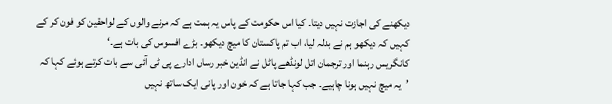دیکھنے کی اجازت نہیں دیتا۔ کیا اس حکومت کے پاس یہ ہمت ہے کہ مرنے والوں کے لواحقین کو فون کر کے کہیں کہ دیکھو ہم نے بدلہ لیا، اب تم پاکستان کا میچ دیکھو۔ بڑے افسوس کی بات ہے۔‘
کانگریس رہنما اور ترجمان اتل لونڈھے پاٹل نے انڈین خبر رساں ادارے پی ٹی آئی سے بات کرتے ہوئے کہا کہ ’یہ میچ نہیں ہونا چاہیے۔ جب کہا جاتا ہے کہ خون اور پانی ایک ساتھ نہیں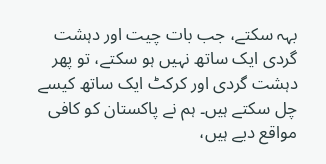بہہ سکتے، جب بات چیت اور دہشت گردی ایک ساتھ نہیں ہو سکتے، تو پھر دہشت گردی اور کرکٹ ایک ساتھ کیسے چل سکتے ہیں۔ ہم نے پاکستان کو کافی مواقع دیے ہیں،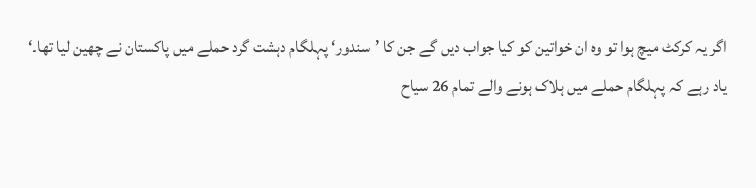اگر یہ کرکٹ میچ ہوا تو وہ ان خواتین کو کیا جواب دیں گے جن کا ’سندور‘ پہلگام دہشت گرد حملے میں پاکستان نے چھین لیا تھا۔‘
یاد رہے کہ پہلگام حملے میں ہلاک ہونے والے تمام 26 سیاح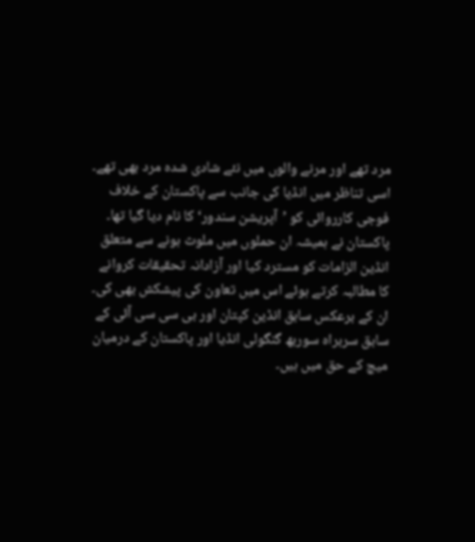مرد تھے اور مرنے والوں میں نئے شادی شدہ مرد بھی تھے۔ اسی تناظر میں انڈیا کی جانب سے پاکستان کے خلاف فوجی کارروائی کو ’آپریشن سندور‘ کا نام دیا گیا تھا۔
پاکستان نے ہمیشہ ان حملوں میں ملوث ہونے سے متعلق انڈین الزامات کو مسترد کیا اور آزادانہ تحقیقات کروانے کا مطالبہ کرتے ہوئے اس میں تعاون کی پیشکش بھی کی۔
ان کے برعکس سابق انڈین کپتان اور بی سی سی آئی کے سابق سربراہ سوربھ گنگولی انڈیا اور پاکستان کے درمیان میچ کے حق میں ہیں۔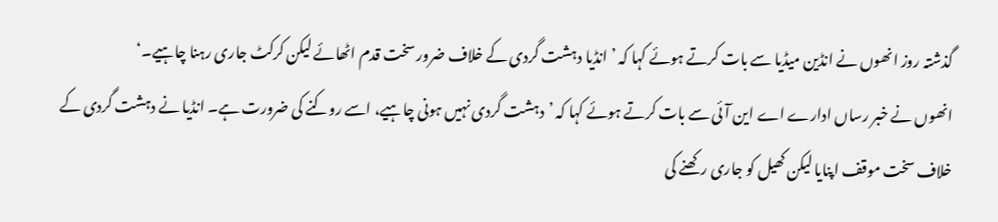گذشتہ روز انھوں نے انڈین میڈیا سے بات کرتے ہوئے کہا کہ ’انڈیا دہشت گردی کے خلاف ضرور سخت قدم اٹھائے لیکن کرکٹ جاری رہنا چاہیے۔‘
انھوں نے خبر رساں ادارے اے این آئی سے بات کرتے ہوئے کہا کہ ’دہشت گردی نہیں ہونی چاہیے، اسے روکنے کی ضرورت ہے۔ انڈیا نے دہشت گردی کے خلاف سخت موقف اپنایا لیکن کھیل کو جاری رکھنے کی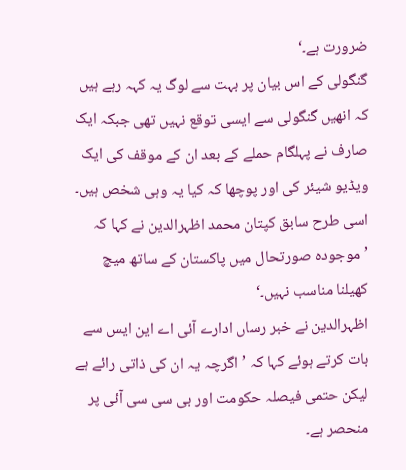ضرورت ہے۔‘
گنگولی کے اس بیان پر بہت سے لوگ یہ کہہ رہے ہیں کہ انھیں گنگولی سے ایسی توقع نہیں تھی جبکہ ایک صارف نے پہلگام حملے کے بعد ان کے موقف کی ایک ویڈیو شیئر کی اور پوچھا کہ کیا یہ وہی شخص ہیں۔
اسی طرح سابق کپتان محمد اظہرالدین نے کہا کہ ’موجودہ صورتحال میں پاکستان کے ساتھ میچ کھیلنا مناسب نہیں۔‘
اظہرالدین نے خبر رساں ادارے آئی اے این ایس سے بات کرتے ہوئے کہا کہ ’اگرچہ یہ ان کی ذاتی رائے ہے لیکن حتمی فیصلہ حکومت اور بی سی سی آئی پر منحصر ہے۔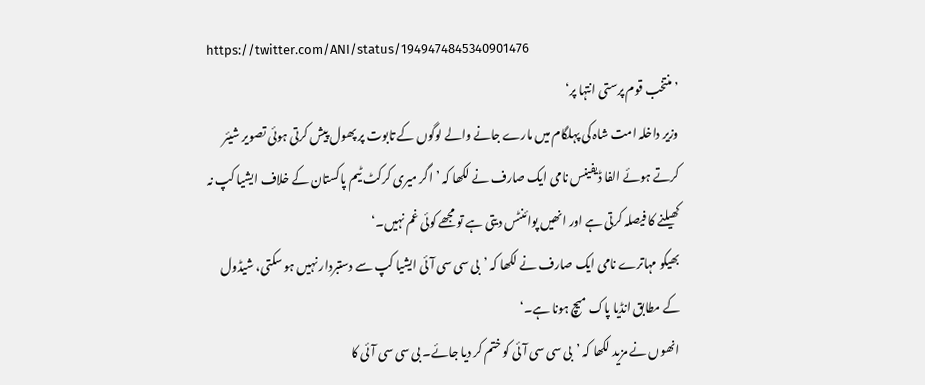https://twitter.com/ANI/status/1949474845340901476
’منتخب قوم پرستی انتہا پر‘
وزیر داخلہ امت شاہ کی پہلگام میں مارے جانے والے لوگوں کے تابوت پر پھول پیش کرتی ہوئی تصویر شیئر کرتے ہوئے الفا ڈیفینس نامی ایک صارف نے لکھا کہ ’اگر میری کرکٹ ٹیم پاکستان کے خلاف ایشیا کپ نہ کھیلنے کا فیصلہ کرتی ہے اور انھیں پوائنٹس دیتی ہے تو مجھے کوئی غم نہیں۔‘
بھیکو مہاترے نامی ایک صارف نے لکھا کہ ’بی سی سی آئی ایشیا کپ سے دستبردار نہیں ہو سکتی، شیڈول کے مطابق انڈیا پاک میچ ہونا ہے۔‘
انھوں نے مزید لکھا کہ ’بی سی سی آئی کو ختم کر دیا جائے۔ بی سی سی آئی کا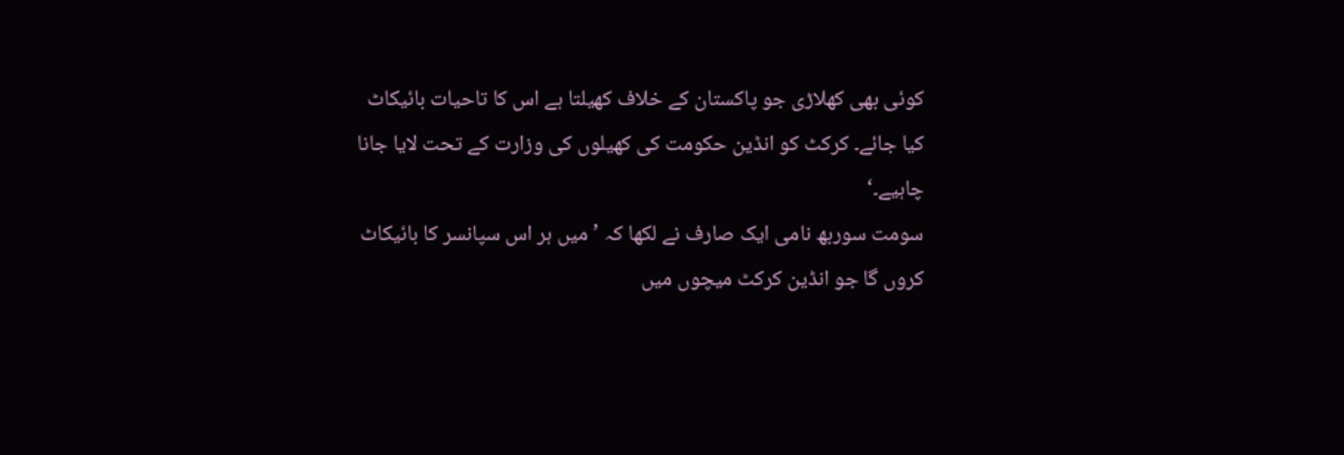کوئی بھی کھلاڑی جو پاکستان کے خلاف کھیلتا ہے اس کا تاحیات بائیکاٹ کیا جائے۔ کرکٹ کو انڈین حکومت کی کھیلوں کی وزارت کے تحت لایا جانا چاہیے۔‘
سومت سوربھ نامی ایک صارف نے لکھا کہ ’میں ہر اس سپانسر کا بائیکاٹ کروں گا جو انڈین کرکٹ میچوں میں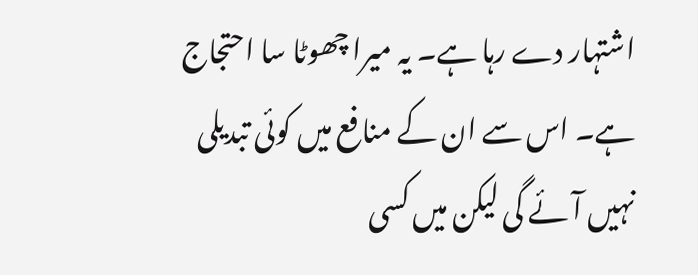اشتہار دے رہا ہے۔ یہ میرا چھوٹا سا احتجاج ہے۔ اس سے ان کے منافع میں کوئی تبدیلی نہیں آئے گی لیکن میں کسی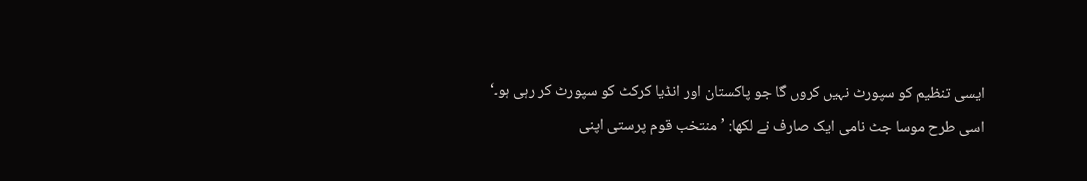ایسی تنظیم کو سپورٹ نہیں کروں گا جو پاکستان اور انڈیا کرکٹ کو سپورٹ کر رہی ہو۔‘
اسی طرح موسا جٹ نامی ایک صارف نے لکھا: ’منتخب قوم پرستی اپنی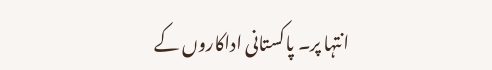انتہا پر۔ پاکستانی اداکاروں کے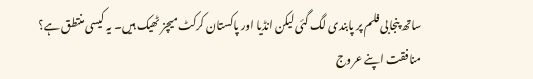ساتھ پنجابی فلم پر پابندی لگ گئی لیکن انڈیا اور پاکستان کرکٹ میچز ٹھیک ہیں۔ یہ کیسی منتطق ہے؟ منافقت اپنے عروج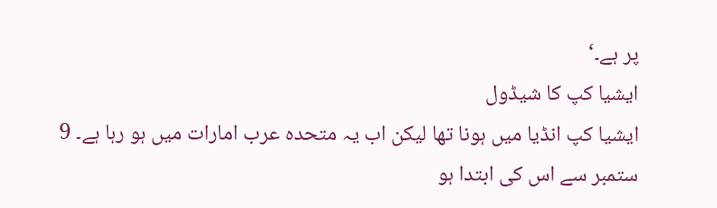پر ہے۔‘
ایشیا کپ کا شیڈول
ایشیا کپ انڈیا میں ہونا تھا لیکن اب یہ متحدہ عرب امارات میں ہو رہا ہے۔ 9 ستمبر سے اس کی ابتدا ہو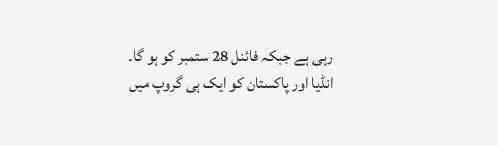رہی ہے جبکہ فائنل 28 ستمبر کو ہو گا۔
انڈیا اور پاکستان کو ایک ہی گروپ میں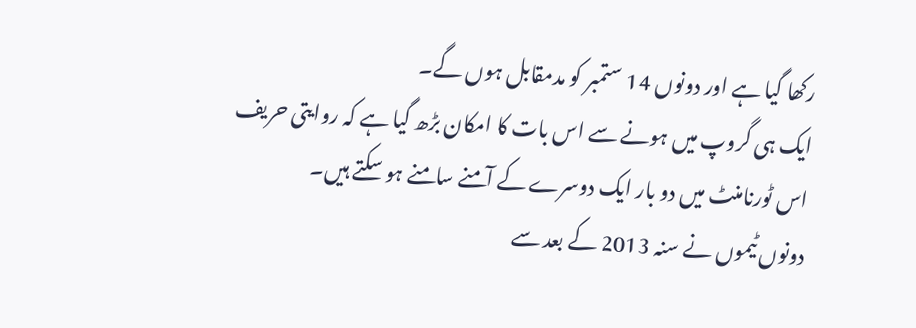رکھا گيا ہے اور دونوں 14 ستمبر کو مدمقابل ہوں گے۔
ایک ہی گروپ میں ہونے سے اس بات کا امکان بڑھ گيا ہے کہ روایتی حریف اس ٹورنامنٹ میں دو بار ایک دوسرے کے آمنے سامنے ہو سکتے ہیں۔
دونوں ٹیموں نے سنہ 2013 کے بعد سے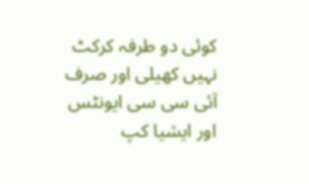کوئی دو طرفہ کرکٹ نہیں کھیلی اور صرف آئی سی سی ایونٹس اور ایشیا کپ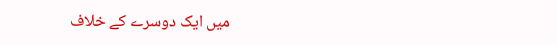میں ایک دوسرے کے خلاف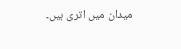میدان میں اتری ہیں۔